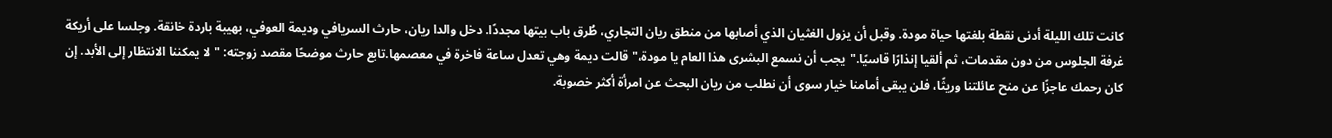كانت تلك الليلة أدنى نقطة بلغتها حياة مودة. وقبل أن يزول الغثيان الذي أصابها من منطق ريان التجاري، طُرق باب بيتها مجددًا. دخل والدا ريان، حارث السريافي وديمة العوفي، بهيبة باردة خانقة. وجلسا على أريكة غرفة الجلوس من دون مقدمات، ثم ألقيا إنذارًا قاسيًا."يجب أن نسمع البشرى هذا العام يا مودة،" قالت ديمة وهي تعدل ساعة فاخرة في معصمها.تابع حارث موضحًا مقصد زوجته: "لا يمكننا الانتظار إلى الأبد. إن كان رحمك عاجزًا عن منح عائلتنا وريثًا، فلن يبقى أمامنا خيار سوى أن نطلب من ريان البحث عن امرأة أكثر خصوبة.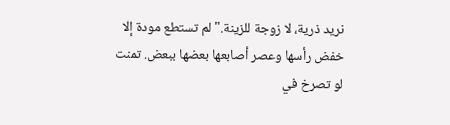نريد ذرية، لا زوجة للزينة."لم تستطع مودة إلا خفض رأسها وعصر أصابعها بعضها ببعض. تمنت لو تصرخ في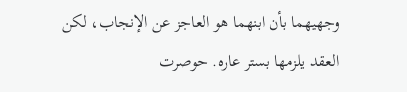وجهيهما بأن ابنهما هو العاجز عن الإنجاب، لكن العقد يلزمها بستر عاره. حوصرت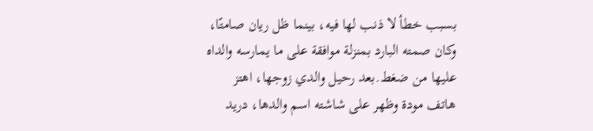بسبب خطأ لا ذنب لها فيه، بينما ظل ريان صامتًا، وكان صمته البارد بمنزلة موافقة على ما يمارسه والداه عليها من ضغط.بعد رحيل والدي زوجها، اهتز هاتف مودة وظهر على شاشته اسم والدها، دريد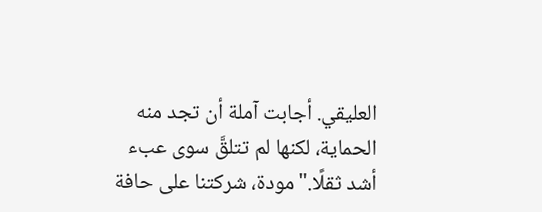العليقي. أجابت آملة أن تجد منه الحماية، لكنها لم تتلقَّ سوى عبء أشد ثقلًا."مودة، شركتنا على حافة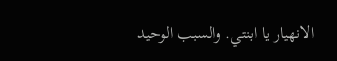الانهيار يا ابنتي. والسبب الوحيد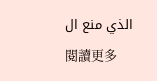الذي منع ال
閱讀更多